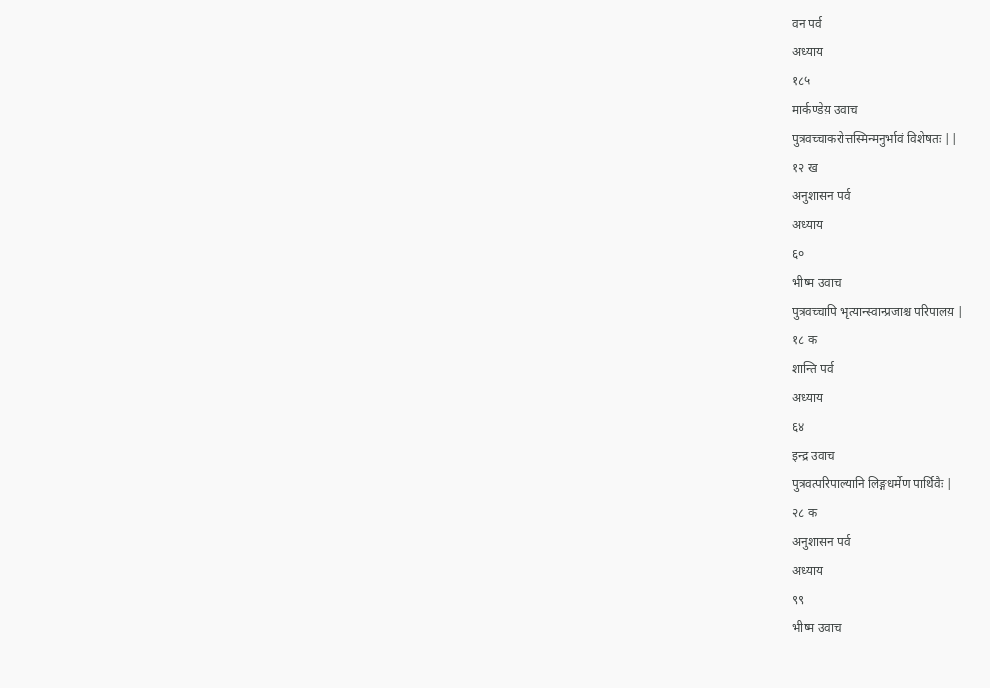वन पर्व
अध्याय
१८५
मार्कण्डेय़ उवाच
पुत्रवच्चाकरोत्तस्मिन्मनुर्भावं विशेषतः ||
१२ ख
अनुशासन पर्व
अध्याय
६०
भीष्म उवाच
पुत्रवच्चापि भृत्यान्स्वान्प्रजाश्च परिपालय़ |
१८ क
शान्ति पर्व
अध्याय
६४
इन्द्र उवाच
पुत्रवत्परिपाल्यानि लिङ्गधर्मेण पार्थिवैः |
२८ क
अनुशासन पर्व
अध्याय
९९
भीष्म उवाच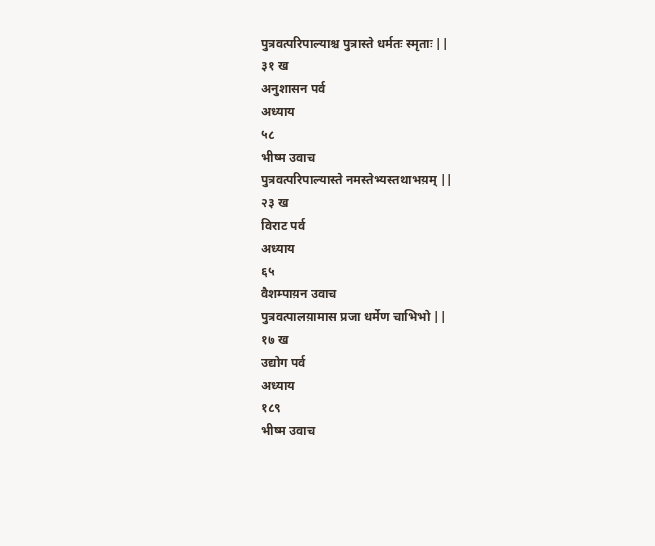पुत्रवत्परिपाल्याश्च पुत्रास्ते धर्मतः स्मृताः ||
३१ ख
अनुशासन पर्व
अध्याय
५८
भीष्म उवाच
पुत्रवत्परिपाल्यास्ते नमस्तेभ्यस्तथाभय़म् ||
२३ ख
विराट पर्व
अध्याय
६५
वैशम्पाय़न उवाच
पुत्रवत्पालय़ामास प्रजा धर्मेण चाभिभो ||
१७ ख
उद्योग पर्व
अध्याय
१८९
भीष्म उवाच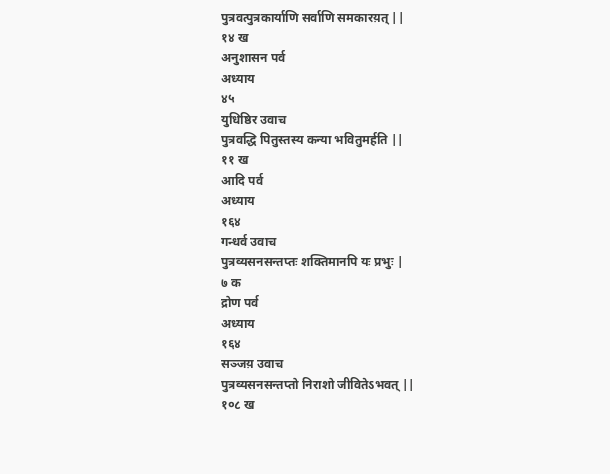पुत्रवत्पुत्रकार्याणि सर्वाणि समकारय़त् ||
१४ ख
अनुशासन पर्व
अध्याय
४५
युधिष्ठिर उवाच
पुत्रवद्धि पितुस्तस्य कन्या भवितुमर्हति ||
११ ख
आदि पर्व
अध्याय
१६४
गन्धर्व उवाच
पुत्रव्यसनसन्तप्तः शक्तिमानपि यः प्रभुः |
७ क
द्रोण पर्व
अध्याय
१६४
सञ्जय़ उवाच
पुत्रव्यसनसन्तप्तो निराशो जीवितेऽभवत् ||
१०८ ख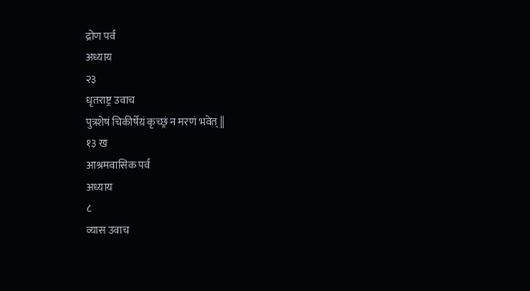द्रोण पर्व
अध्याय
२३
धृतराष्ट्र उवाच
पुत्रशेषं चिकीर्षेय़ं कृच्छ्रं न मरणं भवेत् ||
१३ ख
आश्रमवासिक पर्व
अध्याय
८
व्यास उवाच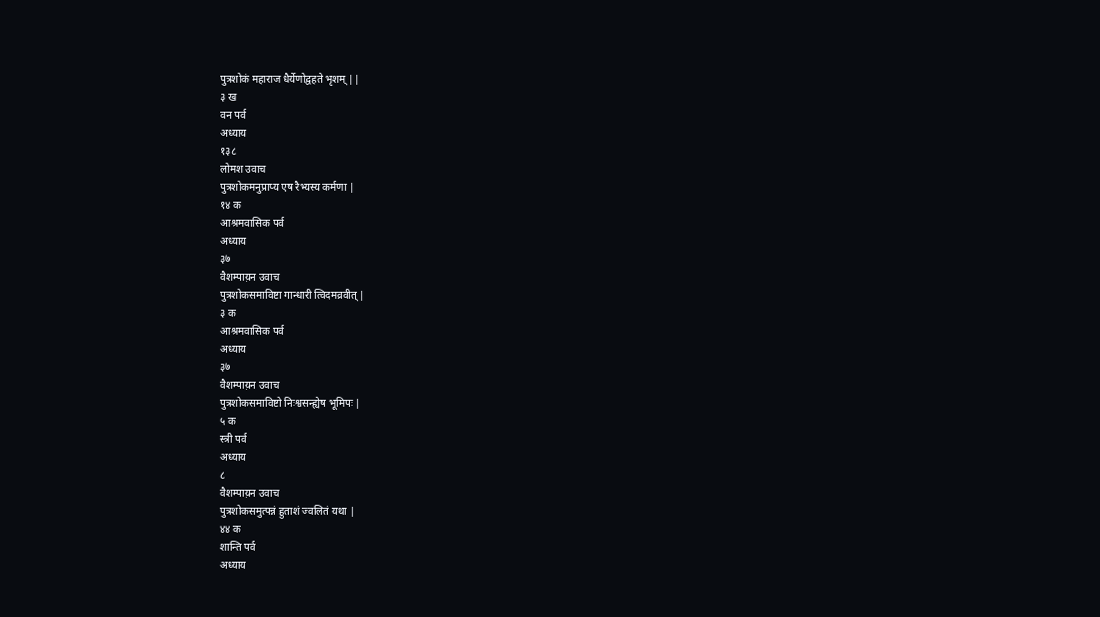पुत्रशोकं महाराज धैर्येणोद्वहते भृशम् ||
३ ख
वन पर्व
अध्याय
१३८
लोमश उवाच
पुत्रशोकमनुप्राप्य एष रैभ्यस्य कर्मणा |
१४ क
आश्रमवासिक पर्व
अध्याय
३७
वैशम्पाय़न उवाच
पुत्रशोकसमाविष्टा गान्धारी त्विदमव्रवीत् |
३ क
आश्रमवासिक पर्व
अध्याय
३७
वैशम्पाय़न उवाच
पुत्रशोकसमाविष्टो निःश्वसन्ह्येष भूमिपः |
५ क
स्त्री पर्व
अध्याय
८
वैशम्पाय़न उवाच
पुत्रशोकसमुत्पन्नं हुताशं ज्वलितं यथा |
४४ क
शान्ति पर्व
अध्याय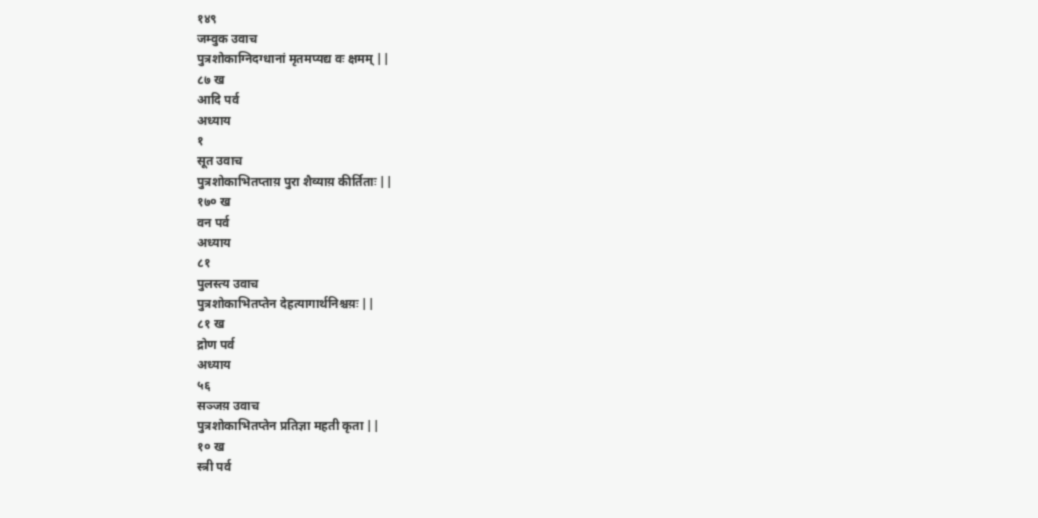१४९
जम्वुक उवाच
पुत्रशोकाग्निदग्धानां मृतमप्यद्य वः क्षमम् ||
८७ ख
आदि पर्व
अध्याय
१
सूत उवाच
पुत्रशोकाभितप्ताय़ पुरा शैव्याय़ कीर्तिताः ||
१७० ख
वन पर्व
अध्याय
८१
पुलस्त्य उवाच
पुत्रशोकाभितप्तेन देहत्यागार्थनिश्चय़ः ||
८१ ख
द्रोण पर्व
अध्याय
५६
सञ्जय़ उवाच
पुत्रशोकाभितप्तेन प्रतिज्ञा महती कृता ||
१० ख
स्त्री पर्व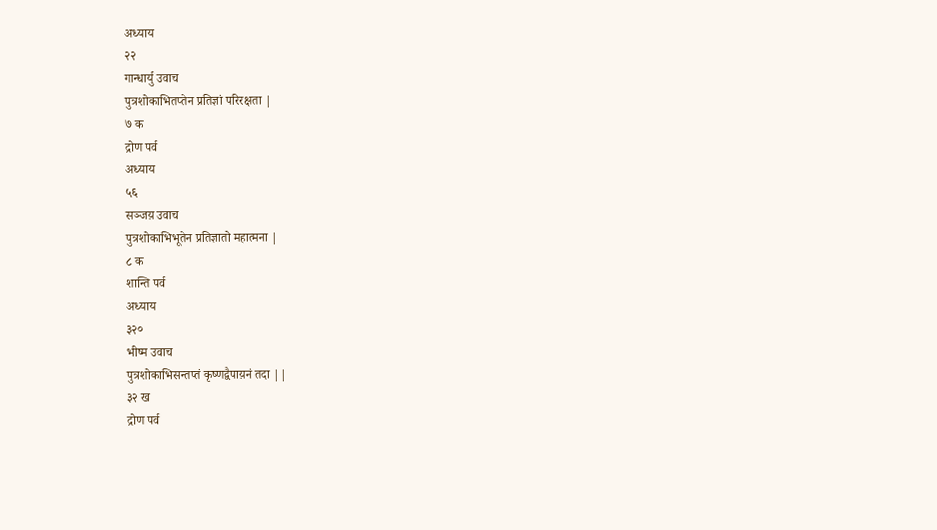अध्याय
२२
गान्धार्यु उवाच
पुत्रशोकाभितप्तेन प्रतिज्ञां परिरक्षता |
७ क
द्रोण पर्व
अध्याय
५६
सञ्जय़ उवाच
पुत्रशोकाभिभूतेन प्रतिज्ञातो महात्मना |
८ क
शान्ति पर्व
अध्याय
३२०
भीष्म उवाच
पुत्रशोकाभिसन्तप्तं कृष्णद्वैपाय़नं तदा ||
३२ ख
द्रोण पर्व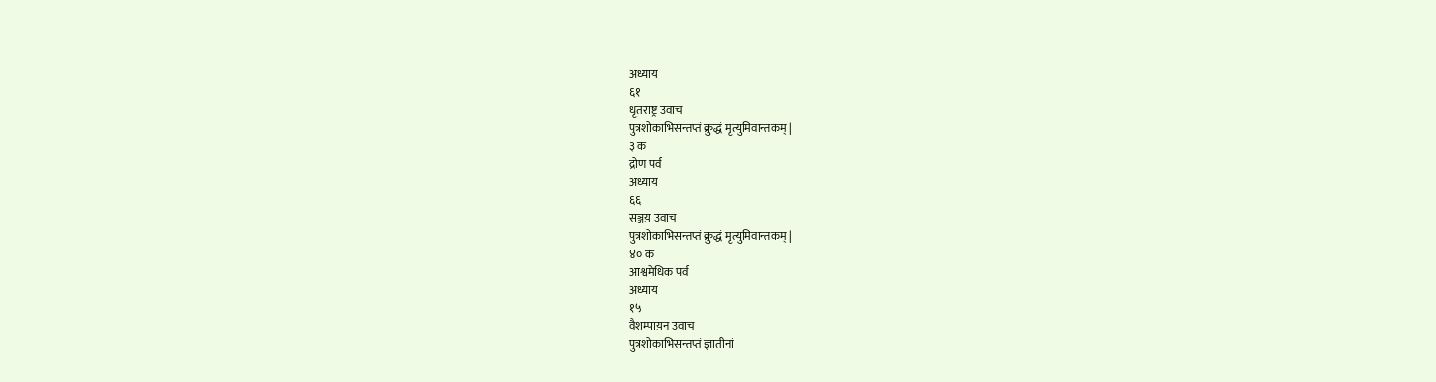अध्याय
६१
धृतराष्ट्र उवाच
पुत्रशोकाभिसन्तप्तं क्रुद्धं मृत्युमिवान्तकम् |
३ क
द्रोण पर्व
अध्याय
६६
सञ्जय़ उवाच
पुत्रशोकाभिसन्तप्तं क्रुद्धं मृत्युमिवान्तकम् |
४० क
आश्वमेधिक पर्व
अध्याय
१५
वैशम्पाय़न उवाच
पुत्रशोकाभिसन्तप्तं ज्ञातीनां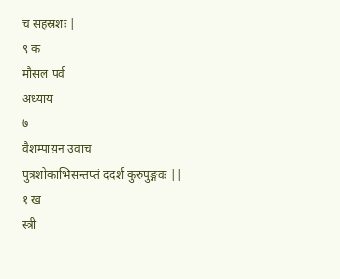च सहस्रशः |
९ क
मौसल पर्व
अध्याय
७
वैशम्पाय़न उवाच
पुत्रशोकाभिसन्तप्तं ददर्श कुरुपुङ्गवः ||
१ ख
स्त्री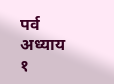पर्व
अध्याय
१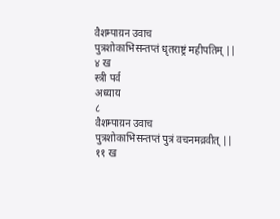वैशम्पाय़न उवाच
पुत्रशोकाभिसन्तप्तं धृतराष्ट्रं महीपतिम् ||
४ ख
स्त्री पर्व
अध्याय
८
वैशम्पाय़न उवाच
पुत्रशोकाभिसन्तप्तं पुत्रं वचनमव्रवीत् ||
११ ख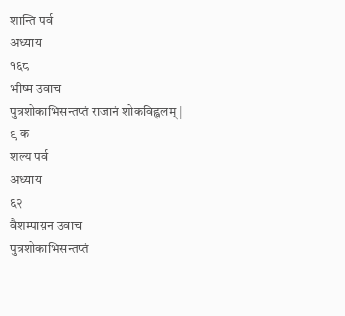शान्ति पर्व
अध्याय
१६८
भीष्म उवाच
पुत्रशोकाभिसन्तप्तं राजानं शोकविह्वलम् |
९ क
शल्य पर्व
अध्याय
६२
वैशम्पाय़न उवाच
पुत्रशोकाभिसन्तप्तं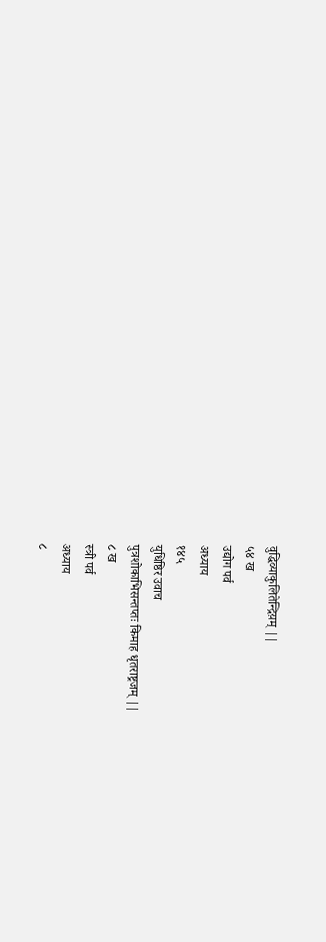वुद्धिव्याकुलितेन्द्रिय़म् ||
५४ ख
उद्योग पर्व
अध्याय
१४५
युधिष्ठिर उवाच
पुत्रशोकाभिसन्तप्तः किमाह धृतराष्ट्रजम् ||
८ ख
स्त्री पर्व
अध्याय
८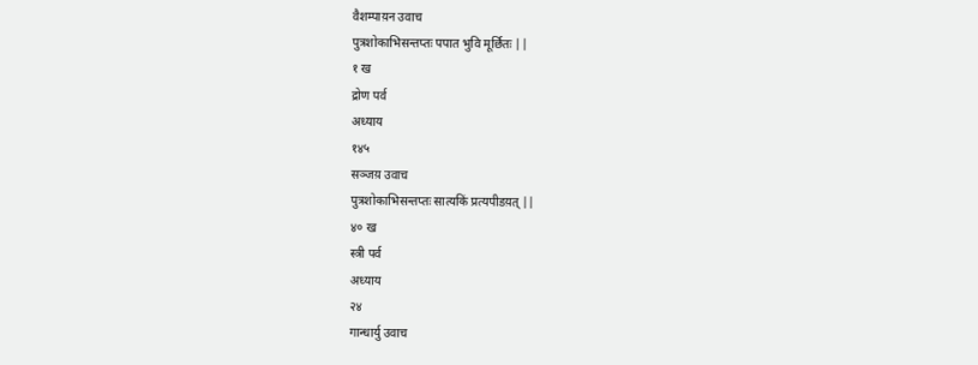वैशम्पाय़न उवाच
पुत्रशोकाभिसन्तप्तः पपात भुवि मूर्छितः ||
१ ख
द्रोण पर्व
अध्याय
१४५
सञ्जय़ उवाच
पुत्रशोकाभिसन्तप्तः सात्यकिं प्रत्यपीडय़त् ||
४० ख
स्त्री पर्व
अध्याय
२४
गान्धार्यु उवाच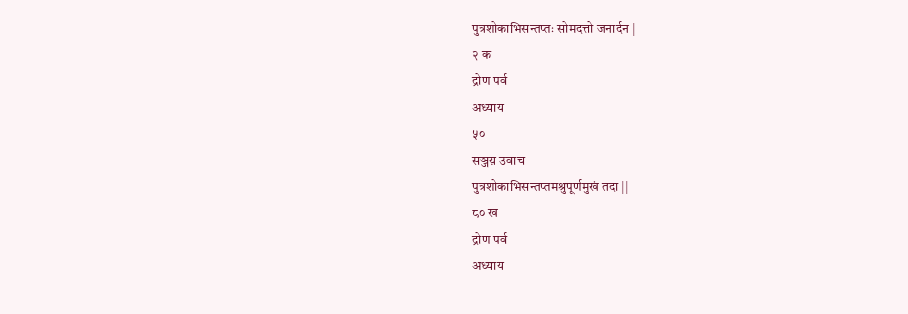पुत्रशोकाभिसन्तप्तः सोमदत्तो जनार्दन |
२ क
द्रोण पर्व
अध्याय
५०
सञ्जय़ उवाच
पुत्रशोकाभिसन्तप्तमश्रुपूर्णमुखं तदा ||
८० ख
द्रोण पर्व
अध्याय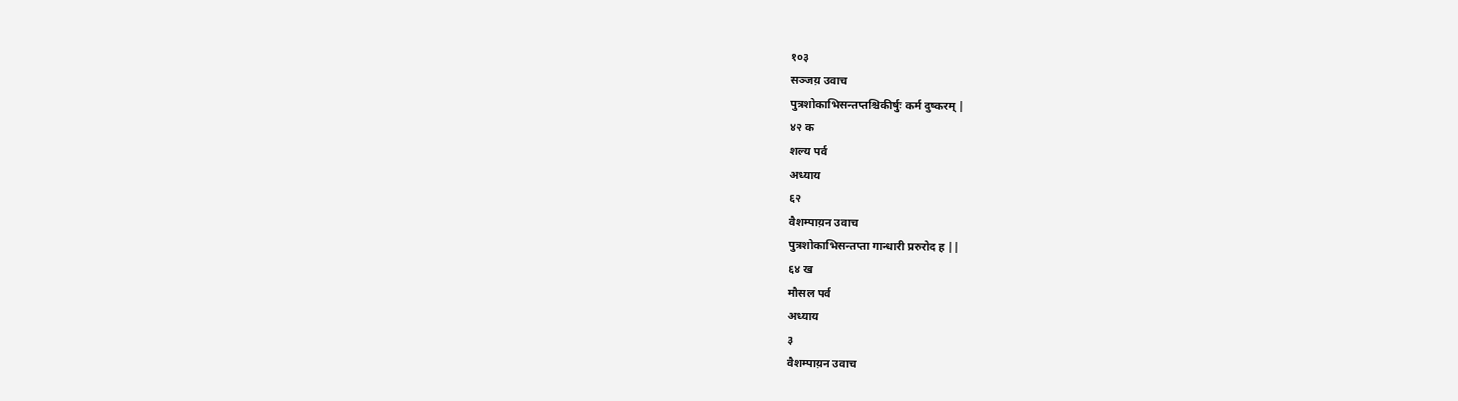१०३
सञ्जय़ उवाच
पुत्रशोकाभिसन्तप्तश्चिकीर्षुः कर्म दुष्करम् |
४२ क
शल्य पर्व
अध्याय
६२
वैशम्पाय़न उवाच
पुत्रशोकाभिसन्तप्ता गान्धारी प्ररुरोद ह ||
६४ ख
मौसल पर्व
अध्याय
३
वैशम्पाय़न उवाच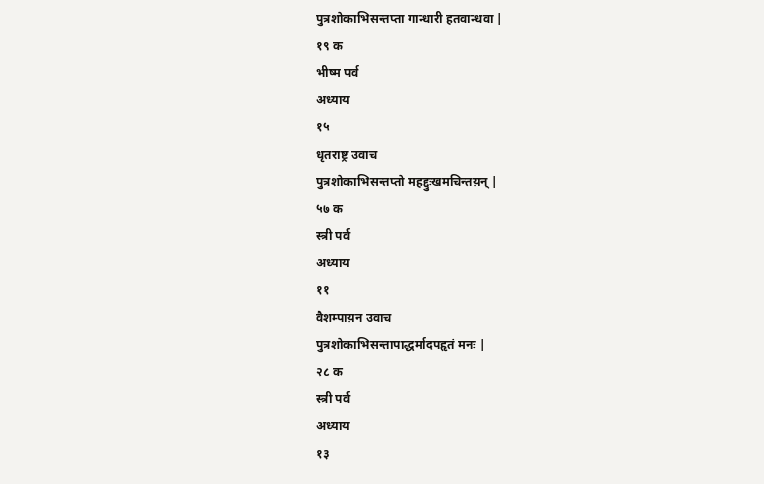पुत्रशोकाभिसन्तप्ता गान्धारी हतवान्धवा |
१९ क
भीष्म पर्व
अध्याय
१५
धृतराष्ट्र उवाच
पुत्रशोकाभिसन्तप्तो महद्दुःखमचिन्तय़न् |
५७ क
स्त्री पर्व
अध्याय
११
वैशम्पाय़न उवाच
पुत्रशोकाभिसन्तापाद्धर्मादपहृतं मनः |
२८ क
स्त्री पर्व
अध्याय
१३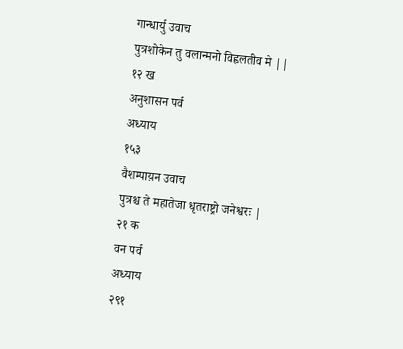गान्धार्यु उवाच
पुत्रशोकेन तु वलान्मनो विह्वलतीव मे ||
१२ ख
अनुशासन पर्व
अध्याय
१५३
वैशम्पाय़न उवाच
पुत्रश्च ते महातेजा धृतराष्ट्रो जनेश्वरः |
२१ क
वन पर्व
अध्याय
२९१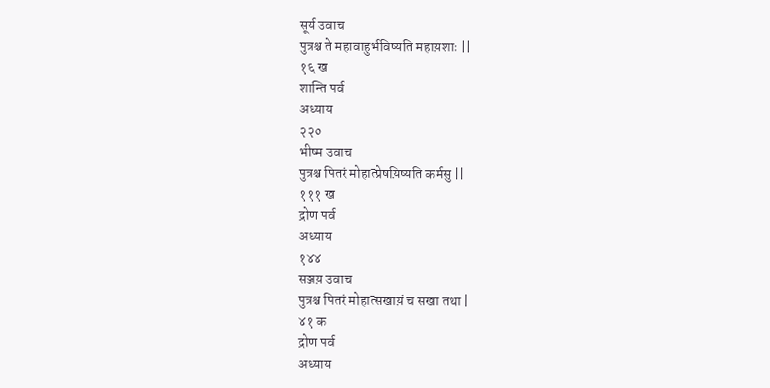सूर्य उवाच
पुत्रश्च ते महावाहुर्भविष्यति महाय़शाः ||
१६ ख
शान्ति पर्व
अध्याय
२२०
भीष्म उवाच
पुत्रश्च पितरं मोहात्प्रेषय़िष्यति कर्मसु ||
१११ ख
द्रोण पर्व
अध्याय
१४४
सञ्जय़ उवाच
पुत्रश्च पितरं मोहात्सखाय़ं च सखा तथा |
४१ क
द्रोण पर्व
अध्याय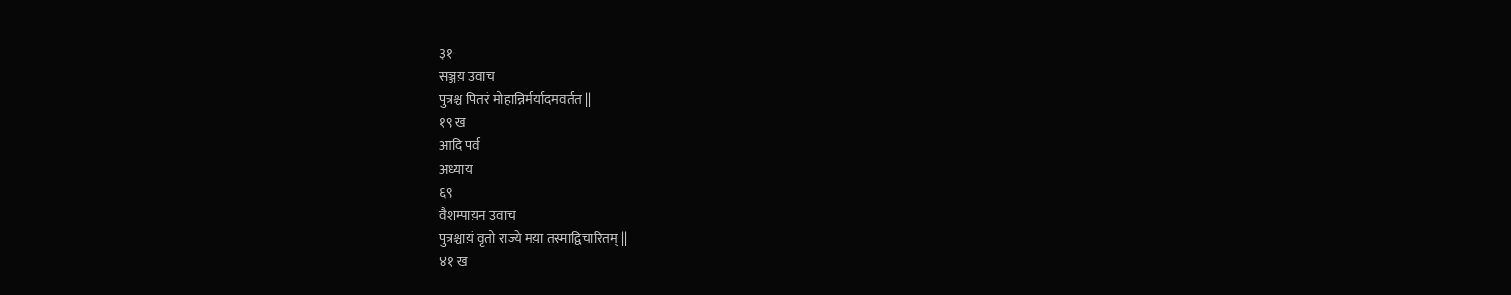३१
सञ्जय़ उवाच
पुत्रश्च पितरं मोहान्निर्मर्यादमवर्तत ||
१९ ख
आदि पर्व
अध्याय
६९
वैशम्पाय़न उवाच
पुत्रश्चाय़ं वृतो राज्ये मय़ा तस्माद्विचारितम् ||
४१ ख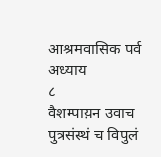आश्रमवासिक पर्व
अध्याय
८
वैशम्पाय़न उवाच
पुत्रसंस्थं च विपुलं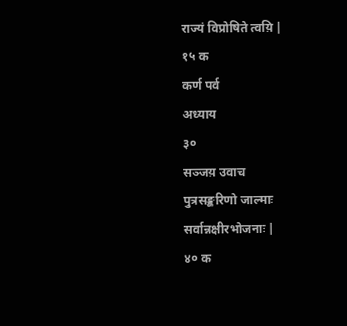राज्यं विप्रोषिते त्वय़ि |
१५ क
कर्ण पर्व
अध्याय
३०
सञ्जय़ उवाच
पुत्रसङ्करिणो जाल्माः सर्वान्नक्षीरभोजनाः |
४० क